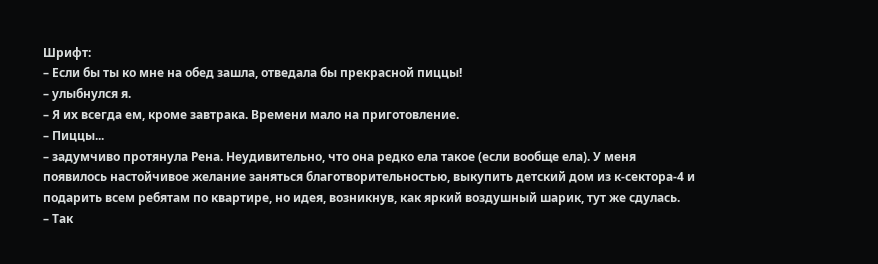Шрифт:
– Если бы ты ко мне на обед зашла, отведала бы прекрасной пиццы!
– улыбнулся я.
– Я их всегда ем, кроме завтрака. Времени мало на приготовление.
– Пиццы...
– задумчиво протянула Рена. Неудивительно, что она редко ела такое (если вообще ела). У меня появилось настойчивое желание заняться благотворительностью, выкупить детский дом из к-сектора-4 и подарить всем ребятам по квартире, но идея, возникнув, как яркий воздушный шарик, тут же сдулась.
– Так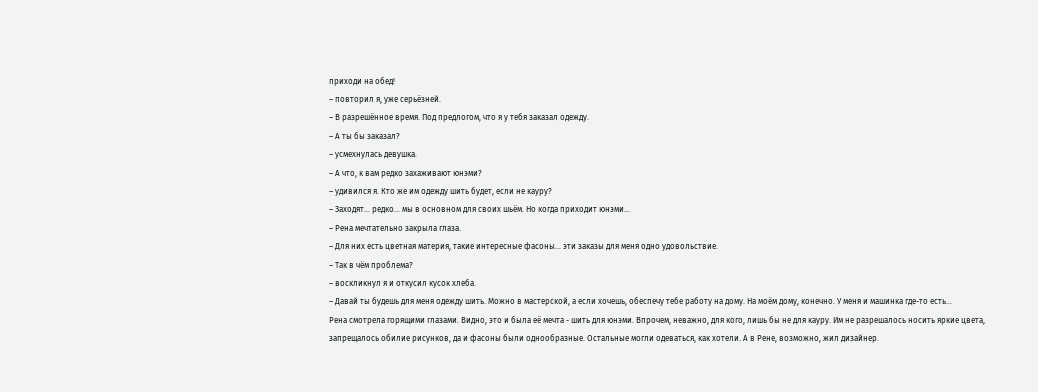приходи на обед!
– повторил я, уже серьёзней.
– В разрешённое время. Под предлогом, что я у тебя заказал одежду.
– А ты бы заказал?
– усмехнулась девушка.
– А что, к вам редко захаживают юнэми?
– удивился я. Кто же им одежду шить будет, если не кауру?
– Заходят... редко... мы в основном для своих шьём. Но когда приходит юнэми...
– Рена мечтательно закрыла глаза.
– Для них есть цветная материя, такие интересные фасоны... эти заказы для меня одно удовольствие.
– Так в чём проблема?
– воскликнул я и откусил кусок хлеба.
– Давай ты будешь для меня одежду шить. Можно в мастерской, а если хочешь, обеспечу тебе работу на дому. На моём дому, конечно. У меня и машинка где-то есть...
Рена смотрела горящими глазами. Видно, это и была её мечта - шить для юнэми. Впрочем, неважно, для кого, лишь бы не для кауру. Им не разрешалось носить яркие цвета, запрещалось обилие рисунков, да и фасоны были однообразные. Остальные могли одеваться, как хотели. А в Рене, возможно, жил дизайнер.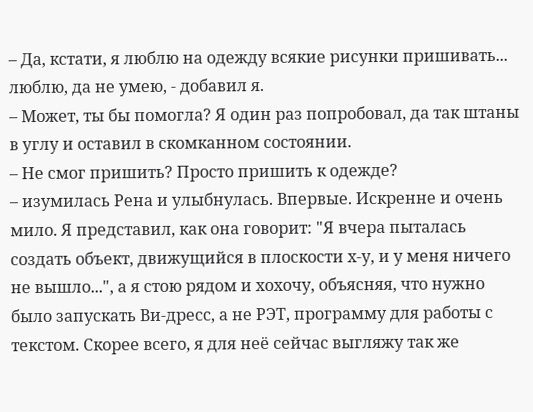– Да, кстати, я люблю на одежду всякие рисунки пришивать... люблю, да не умею, - добавил я.
– Может, ты бы помогла? Я один раз попробовал, да так штаны в углу и оставил в скомканном состоянии.
– Не смог пришить? Просто пришить к одежде?
– изумилась Рена и улыбнулась. Впервые. Искренне и очень мило. Я представил, как она говорит: "Я вчера пыталась создать объект, движущийся в плоскости х-у, и у меня ничего не вышло...", а я стою рядом и хохочу, объясняя, что нужно было запускать Ви-дресс, а не РЭТ, программу для работы с текстом. Скорее всего, я для неё сейчас выгляжу так же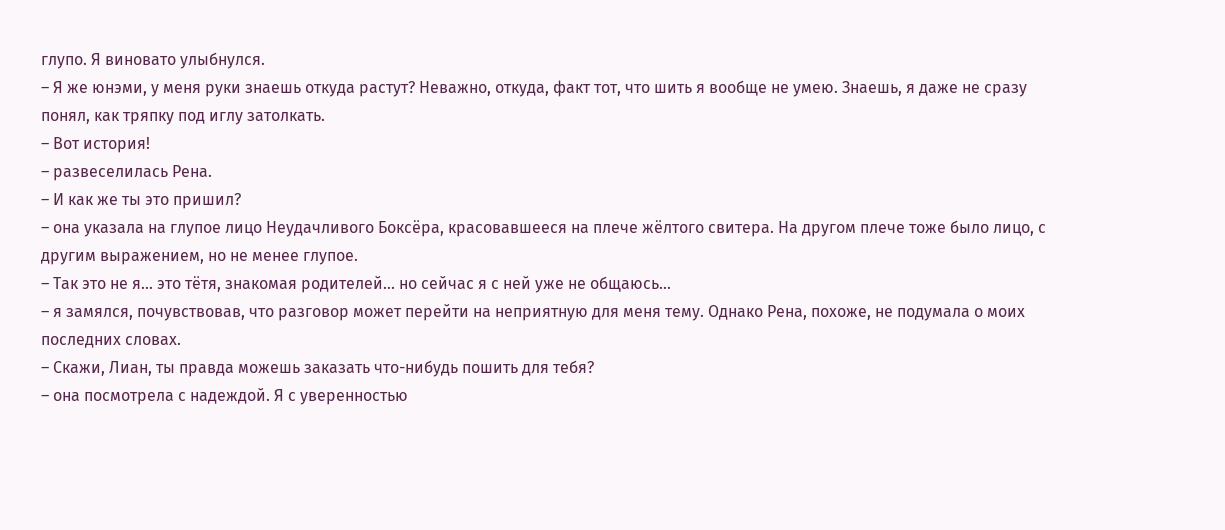глупо. Я виновато улыбнулся.
– Я же юнэми, у меня руки знаешь откуда растут? Неважно, откуда, факт тот, что шить я вообще не умею. Знаешь, я даже не сразу понял, как тряпку под иглу затолкать.
– Вот история!
– развеселилась Рена.
– И как же ты это пришил?
– она указала на глупое лицо Неудачливого Боксёра, красовавшееся на плече жёлтого свитера. На другом плече тоже было лицо, с другим выражением, но не менее глупое.
– Так это не я... это тётя, знакомая родителей... но сейчас я с ней уже не общаюсь...
– я замялся, почувствовав, что разговор может перейти на неприятную для меня тему. Однако Рена, похоже, не подумала о моих последних словах.
– Скажи, Лиан, ты правда можешь заказать что-нибудь пошить для тебя?
– она посмотрела с надеждой. Я с уверенностью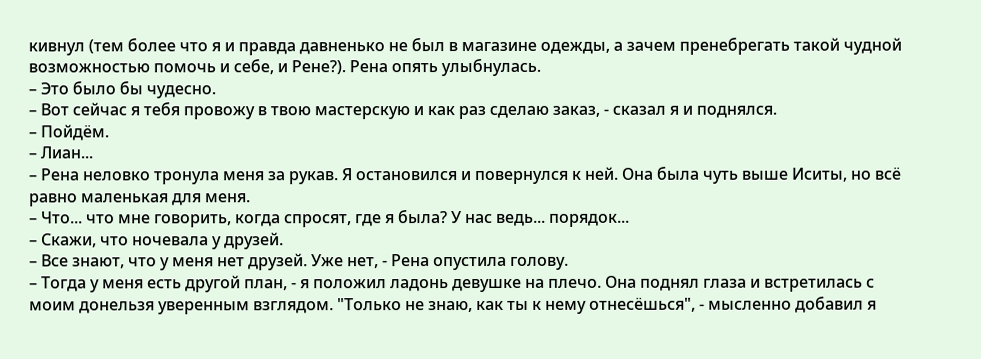кивнул (тем более что я и правда давненько не был в магазине одежды, а зачем пренебрегать такой чудной возможностью помочь и себе, и Рене?). Рена опять улыбнулась.
– Это было бы чудесно.
– Вот сейчас я тебя провожу в твою мастерскую и как раз сделаю заказ, - сказал я и поднялся.
– Пойдём.
– Лиан...
– Рена неловко тронула меня за рукав. Я остановился и повернулся к ней. Она была чуть выше Иситы, но всё равно маленькая для меня.
– Что... что мне говорить, когда спросят, где я была? У нас ведь... порядок...
– Скажи, что ночевала у друзей.
– Все знают, что у меня нет друзей. Уже нет, - Рена опустила голову.
– Тогда у меня есть другой план, - я положил ладонь девушке на плечо. Она поднял глаза и встретилась с моим донельзя уверенным взглядом. "Только не знаю, как ты к нему отнесёшься", - мысленно добавил я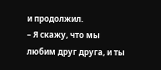и продолжил.
– Я скажу, что мы любим друг друга, и ты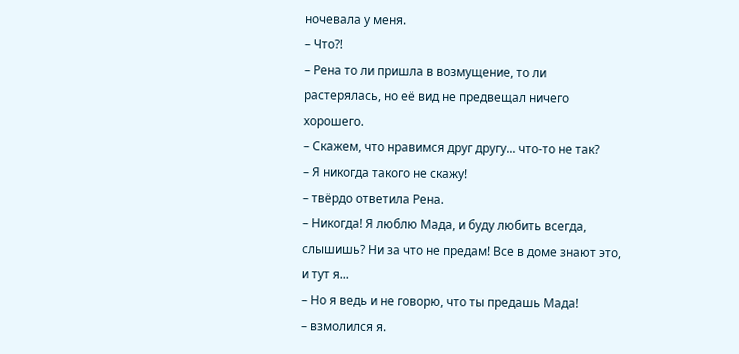ночевала у меня.
– Что?!
– Рена то ли пришла в возмущение, то ли растерялась, но её вид не предвещал ничего хорошего.
– Скажем, что нравимся друг другу... что-то не так?
– Я никогда такого не скажу!
– твёрдо ответила Рена.
– Никогда! Я люблю Мада, и буду любить всегда, слышишь? Ни за что не предам! Все в доме знают это, и тут я...
– Но я ведь и не говорю, что ты предашь Мада!
– взмолился я.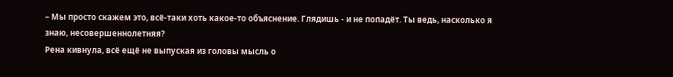– Мы просто скажем это, всё-таки хоть какое-то объяснение. Глядишь - и не попадёт. Ты ведь, насколько я знаю, несовершеннолетняя?
Рена кивнула, всё ещё не выпуская из головы мысль о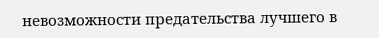невозможности предательства лучшего в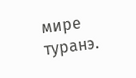мире туранэ.